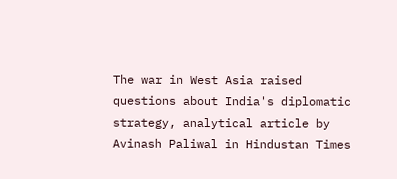The war in West Asia raised questions about India's diplomatic strategy, analytical article by Avinash Paliwal in Hindustan Times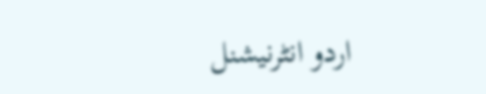اردو انٹرنیشنل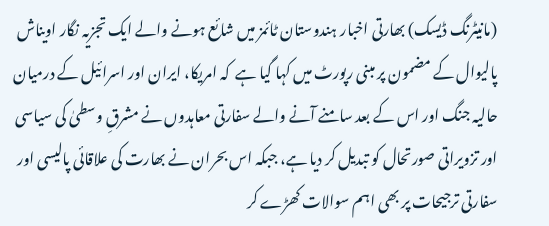(مانیٹرنگ ڈیسک) بھارتی اخبار ہندوستان ٹائمز میں شائع ہونے والے ایک تجزیہ نگار اویناش پالیوال کے مضمون پر مبنی رپورٹ میں کہا گیا ہے  کہ امریکا، ایران اور اسرائیل کے درمیان حالیہ جنگ اور اس کے بعد سامنے آنے والے سفارتی معاہدوں نے مشرقِ وسطیٰ کی سیاسی اور تزویراتی صورتحال کو تبدیل کر دیا ہے، جبکہ اس بحران نے بھارت کی علاقائی پالیسی اور سفارتی ترجیحات پر بھی اہم سوالات کھڑے کر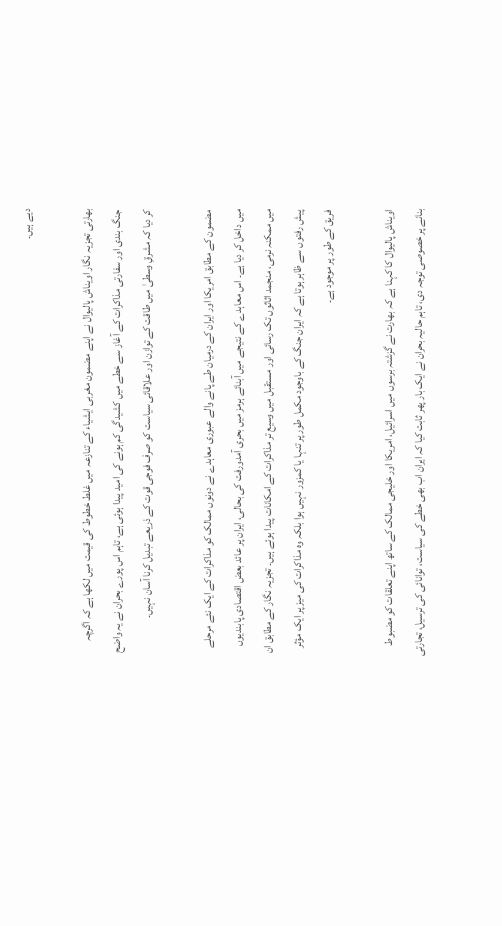دیے ہیں۔

بھارتی تجزیہ نگار اویناش پالیوال نے اپنے مضمون مغربی ایشیاء کے تنازعہ میں غلط خطوط کی قیمت میں لکھا ہے کہ اگرچہ جنگ بندی اور سفارتی مذاکرات کے آغاز سے خطے میں کشیدگی کم ہونے کی امید پیدا ہوئی ہے، تاہم اس پورے بحران نے یہ واضح کر دیا کہ مشرقِ وسطیٰ میں طاقت کے توازن اور علاقائی سیاست کو صرف فوجی قوت کے ذریعے تبدیل کرنا آسان نہیں۔

مضمون کے مطابق امریکا اور ایران کے درمیان طے پانے والے عبوری معاہدے نے دونوں ممالک کو مذاکرات کے ایک نئے مرحلے میں داخل کر دیا ہے۔ اس معاہدے کے نتیجے میں آبنائے ہرمز میں بحری آمدورفت کی بحالی، ایران پر عائد بعض اقتصادی پابندیوں میں ممکنہ نرمی، منجمد اثاثوں تک رسائی اور مستقبل میں وسیع تر مذاکرات کے امکانات پیدا ہوئے ہیں۔ تجزیہ نگار کے مطابق ان پیش رفتوں سے ظاہر ہوتا ہے کہ ایران جنگ کے باوجود مکمل طور پر تنہا یا کمزور نہیں ہوا بلکہ وہ مذاکرات کی میز پر ایک مؤثر فریق کے طور پر موجود ہے۔

اویناش پالیوال کا کہنا ہے کہ بھارت نے گزشتہ برسوں میں اسرائیل، امریکا اور خلیجی ممالک کے ساتھ اپنے تعلقات کو مضبوط بنانے پر خصوصی توجہ دی، تاہم حالیہ بحران نے ایک بار پھر ثابت کیا کہ ایران اب بھی خطے کی سیاست، توانائی کی ترسیل، تجارتی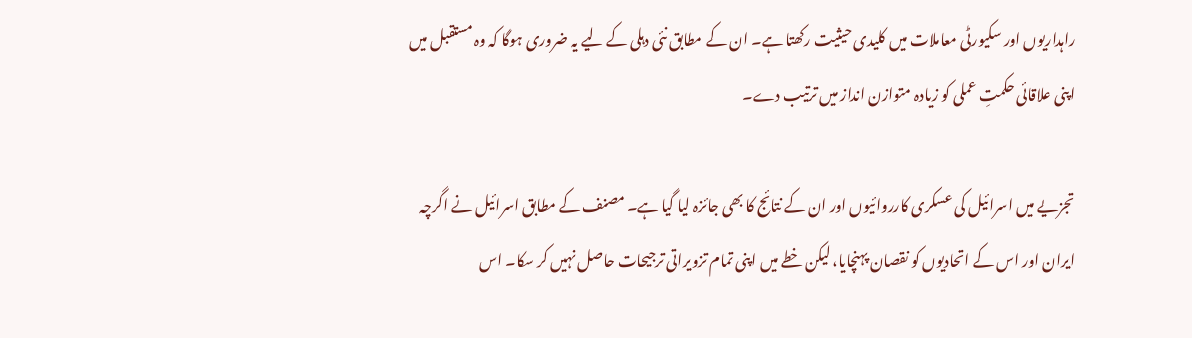راہداریوں اور سکیورٹی معاملات میں کلیدی حیثیت رکھتا ہے۔ ان کے مطابق نئی دہلی کے لیے یہ ضروری ہوگا کہ وہ مستقبل میں اپنی علاقائی حکمتِ عملی کو زیادہ متوازن انداز میں ترتیب دے۔

تجزیے میں اسرائیل کی عسکری کارروائیوں اور ان کے نتائج کا بھی جائزہ لیا گیا ہے۔ مصنف کے مطابق اسرائیل نے اگرچہ ایران اور اس کے اتحادیوں کو نقصان پہنچایا، لیکن خطے میں اپنی تمام تزویراتی ترجیحات حاصل نہیں کر سکا۔ اس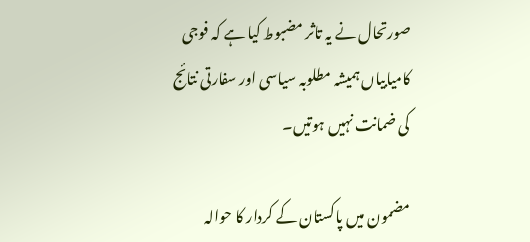صورتحال نے یہ تاثر مضبوط کیا ہے کہ فوجی کامیابیاں ہمیشہ مطلوبہ سیاسی اور سفارتی نتائج کی ضمانت نہیں ہوتیں۔

مضمون میں پاکستان کے کردار کا حوالہ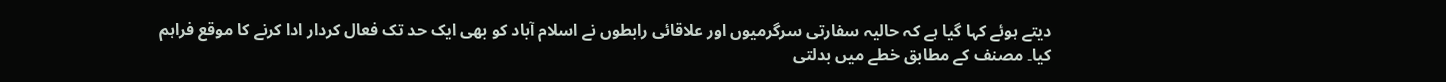دیتے ہوئے کہا گیا ہے کہ حالیہ سفارتی سرگرمیوں اور علاقائی رابطوں نے اسلام آباد کو بھی ایک حد تک فعال کردار ادا کرنے کا موقع فراہم کیا۔ مصنف کے مطابق خطے میں بدلتی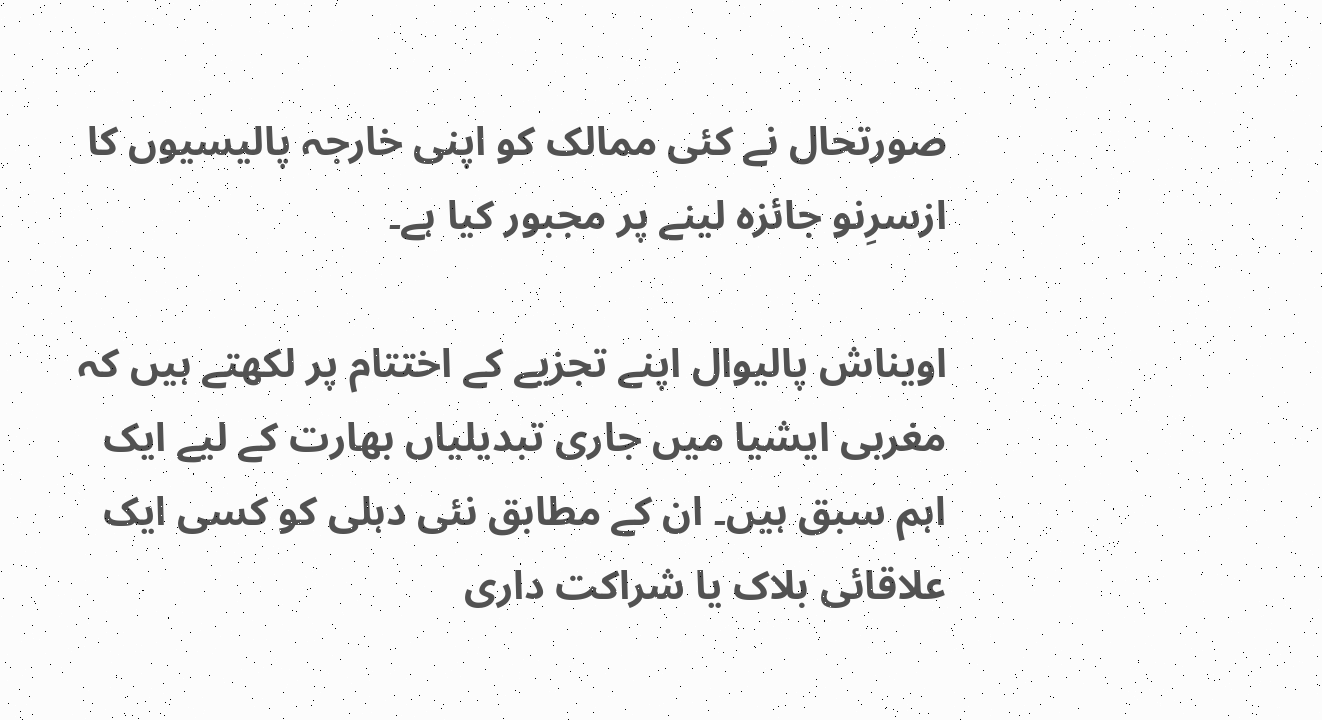صورتحال نے کئی ممالک کو اپنی خارجہ پالیسیوں کا ازسرِنو جائزہ لینے پر مجبور کیا ہے۔

اویناش پالیوال اپنے تجزیے کے اختتام پر لکھتے ہیں کہ مغربی ایشیا میں جاری تبدیلیاں بھارت کے لیے ایک اہم سبق ہیں۔ ان کے مطابق نئی دہلی کو کسی ایک علاقائی بلاک یا شراکت داری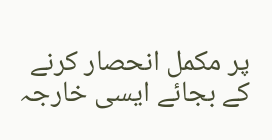پر مکمل انحصار کرنے کے بجائے ایسی خارجہ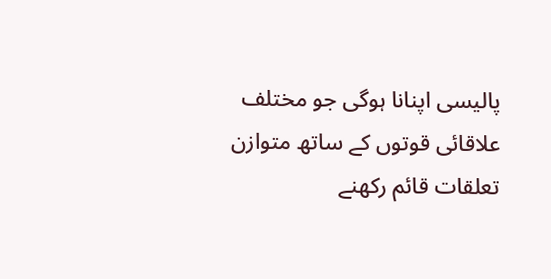پالیسی اپنانا ہوگی جو مختلف علاقائی قوتوں کے ساتھ متوازن تعلقات قائم رکھنے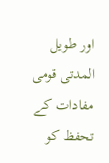اور طویل المدتی قومی مفادات کے تحفظ کو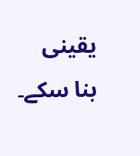یقینی بنا سکے۔